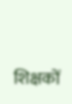शिक्षकों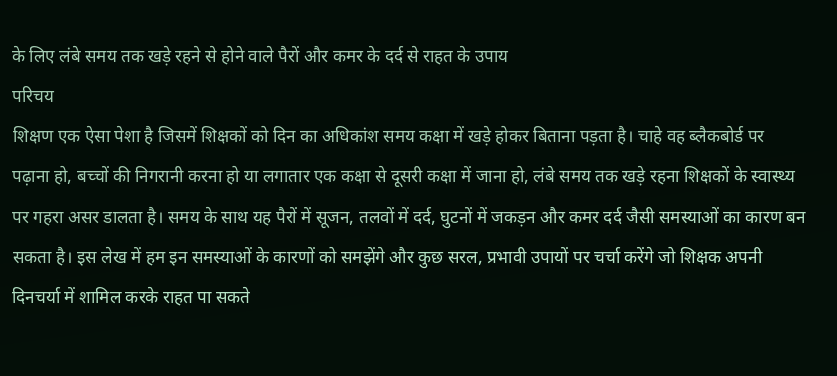के लिए लंबे समय तक खड़े रहने से होने वाले पैरों और कमर के दर्द से राहत के उपाय
परिचय
शिक्षण एक ऐसा पेशा है जिसमें शिक्षकों को दिन का अधिकांश समय कक्षा में खड़े होकर बिताना पड़ता है। चाहे वह ब्लैकबोर्ड पर पढ़ाना हो, बच्चों की निगरानी करना हो या लगातार एक कक्षा से दूसरी कक्षा में जाना हो, लंबे समय तक खड़े रहना शिक्षकों के स्वास्थ्य पर गहरा असर डालता है। समय के साथ यह पैरों में सूजन, तलवों में दर्द, घुटनों में जकड़न और कमर दर्द जैसी समस्याओं का कारण बन सकता है। इस लेख में हम इन समस्याओं के कारणों को समझेंगे और कुछ सरल, प्रभावी उपायों पर चर्चा करेंगे जो शिक्षक अपनी दिनचर्या में शामिल करके राहत पा सकते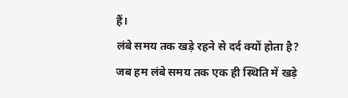हैं।
लंबे समय तक खड़े रहने से दर्द क्यों होता है?
जब हम लंबे समय तक एक ही स्थिति में खड़े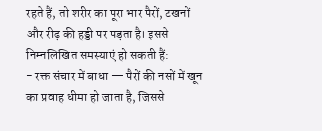रहते हैं, तो शरीर का पूरा भार पैरों, टखनों और रीढ़ की हड्डी पर पड़ता है। इससे निम्नलिखित समस्याएं हो सकती हैं:
- रक्त संचार में बाधा — पैरों की नसों में खून का प्रवाह धीमा हो जाता है, जिससे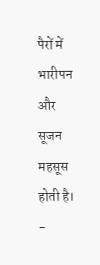पैरों में भारीपन और सूजन महसूस होती है।
-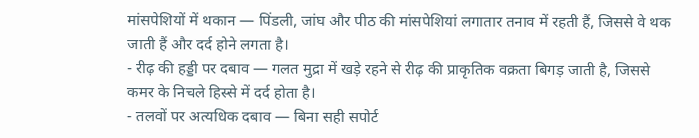मांसपेशियों में थकान — पिंडली, जांघ और पीठ की मांसपेशियां लगातार तनाव में रहती हैं, जिससे वे थक जाती हैं और दर्द होने लगता है।
- रीढ़ की हड्डी पर दबाव — गलत मुद्रा में खड़े रहने से रीढ़ की प्राकृतिक वक्रता बिगड़ जाती है, जिससे कमर के निचले हिस्से में दर्द होता है।
- तलवों पर अत्यधिक दबाव — बिना सही सपोर्ट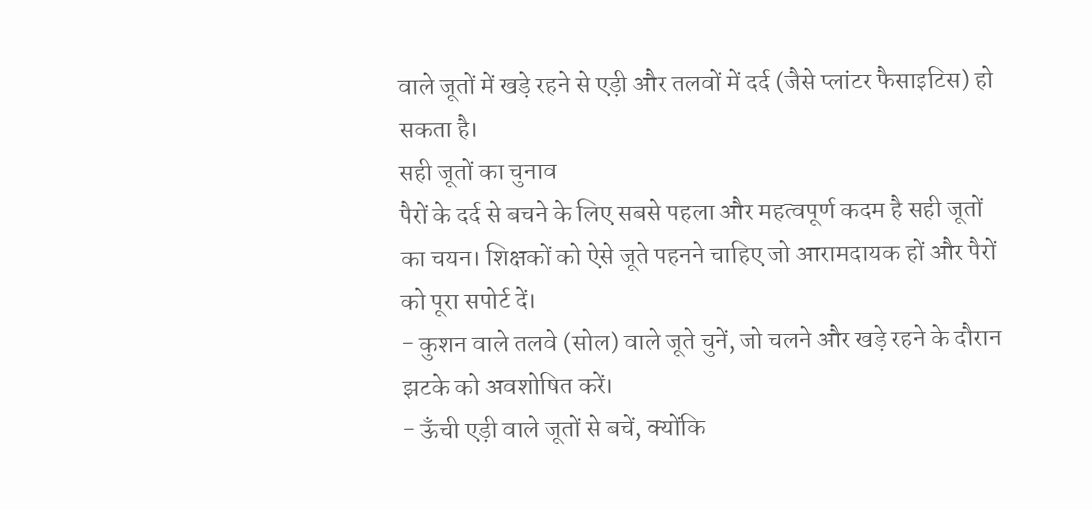वाले जूतों में खड़े रहने से एड़ी और तलवों में दर्द (जैसे प्लांटर फैसाइटिस) हो सकता है।
सही जूतों का चुनाव
पैरों के दर्द से बचने के लिए सबसे पहला और महत्वपूर्ण कदम है सही जूतों का चयन। शिक्षकों को ऐसे जूते पहनने चाहिए जो आरामदायक हों और पैरों को पूरा सपोर्ट दें।
- कुशन वाले तलवे (सोल) वाले जूते चुनें, जो चलने और खड़े रहने के दौरान झटके को अवशोषित करें।
- ऊँची एड़ी वाले जूतों से बचें, क्योंकि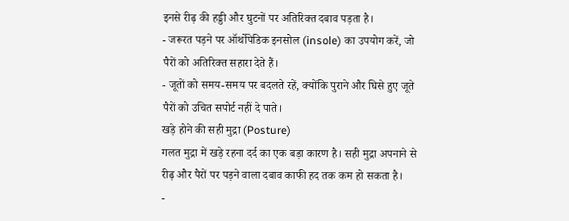इनसे रीढ़ की हड्डी और घुटनों पर अतिरिक्त दबाव पड़ता है।
- जरूरत पड़ने पर ऑर्थोपेडिक इनसोल (insole) का उपयोग करें, जो पैरों को अतिरिक्त सहारा देते हैं।
- जूतों को समय-समय पर बदलते रहें, क्योंकि पुराने और घिसे हुए जूते पैरों को उचित सपोर्ट नहीं दे पाते।
खड़े होने की सही मुद्रा (Posture)
गलत मुद्रा में खड़े रहना दर्द का एक बड़ा कारण है। सही मुद्रा अपनाने से रीढ़ और पैरों पर पड़ने वाला दबाव काफी हद तक कम हो सकता है।
-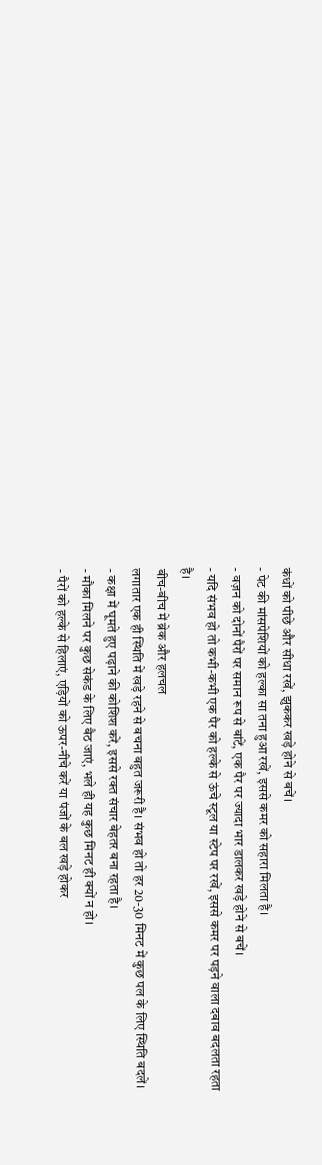कंधों को पीछे और सीधा रखें, झुककर खड़े होने से बचें।
- पेट की मांसपेशियों को हल्का सा तना हुआ रखें, इससे कमर को सहारा मिलता है।
- वज़न को दोनों पैरों पर समान रूप से बांटें, एक पैर पर ज्यादा भार डालकर खड़े होने से बचें।
- यदि संभव हो तो कभी-कभी एक पैर को हल्के से ऊंचे स्टूल या स्टेप पर रखें, इससे कमर पर पड़ने वाला दबाव बदलता रहता है।
बीच-बीच में ब्रेक और हलचल
लगातार एक ही स्थिति में खड़े रहने से बचना बहुत जरूरी है। संभव हो तो हर 20-30 मिनट में कुछ पल के लिए स्थिति बदलें।
- कक्षा में घूमते हुए पढ़ाने की कोशिश करें, इससे रक्त संचार बेहतर बना रहता है।
- मौका मिलने पर कुछ सेकंड के लिए बैठ जाएं, भले ही यह कुछ मिनट ही क्यों न हो।
- पैरों को हल्के से हिलाएं, एड़ियों को ऊपर-नीचे करें या पंजों के बल खड़े होकर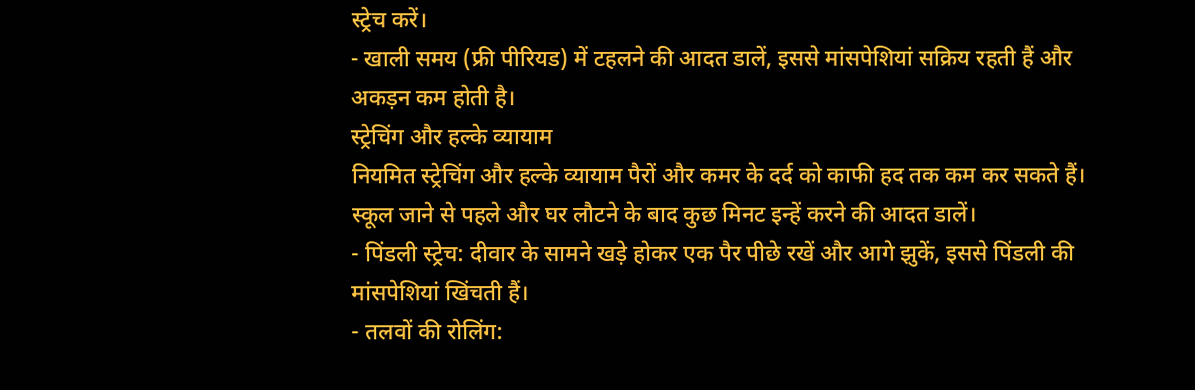स्ट्रेच करें।
- खाली समय (फ्री पीरियड) में टहलने की आदत डालें, इससे मांसपेशियां सक्रिय रहती हैं और अकड़न कम होती है।
स्ट्रेचिंग और हल्के व्यायाम
नियमित स्ट्रेचिंग और हल्के व्यायाम पैरों और कमर के दर्द को काफी हद तक कम कर सकते हैं। स्कूल जाने से पहले और घर लौटने के बाद कुछ मिनट इन्हें करने की आदत डालें।
- पिंडली स्ट्रेच: दीवार के सामने खड़े होकर एक पैर पीछे रखें और आगे झुकें, इससे पिंडली की मांसपेशियां खिंचती हैं।
- तलवों की रोलिंग: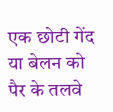एक छोटी गेंद या बेलन को पैर के तलवे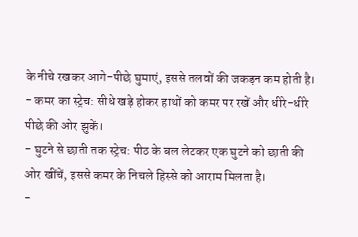के नीचे रखकर आगे-पीछे घुमाएं, इससे तलवों की जकड़न कम होती है।
- कमर का स्ट्रेच: सीधे खड़े होकर हाथों को कमर पर रखें और धीरे-धीरे पीछे की ओर झुकें।
- घुटने से छाती तक स्ट्रेच: पीठ के बल लेटकर एक घुटने को छाती की ओर खींचें, इससे कमर के निचले हिस्से को आराम मिलता है।
-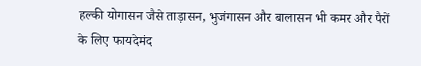हल्की योगासन जैसे ताड़ासन, भुजंगासन और बालासन भी कमर और पैरों के लिए फायदेमंद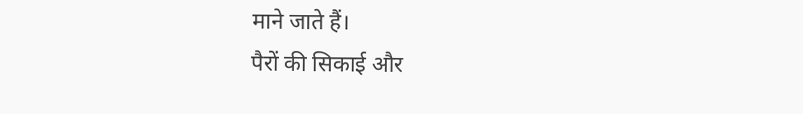माने जाते हैं।
पैरों की सिकाई और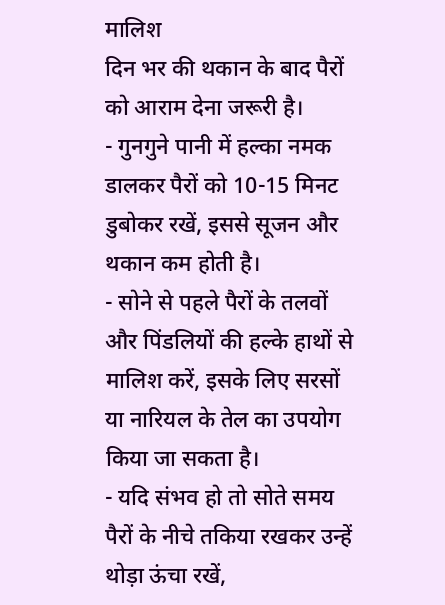मालिश
दिन भर की थकान के बाद पैरों को आराम देना जरूरी है।
- गुनगुने पानी में हल्का नमक डालकर पैरों को 10-15 मिनट डुबोकर रखें, इससे सूजन और थकान कम होती है।
- सोने से पहले पैरों के तलवों और पिंडलियों की हल्के हाथों से मालिश करें, इसके लिए सरसों या नारियल के तेल का उपयोग किया जा सकता है।
- यदि संभव हो तो सोते समय पैरों के नीचे तकिया रखकर उन्हें थोड़ा ऊंचा रखें,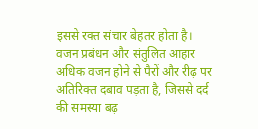इससे रक्त संचार बेहतर होता है।
वजन प्रबंधन और संतुलित आहार
अधिक वजन होने से पैरों और रीढ़ पर अतिरिक्त दबाव पड़ता है, जिससे दर्द की समस्या बढ़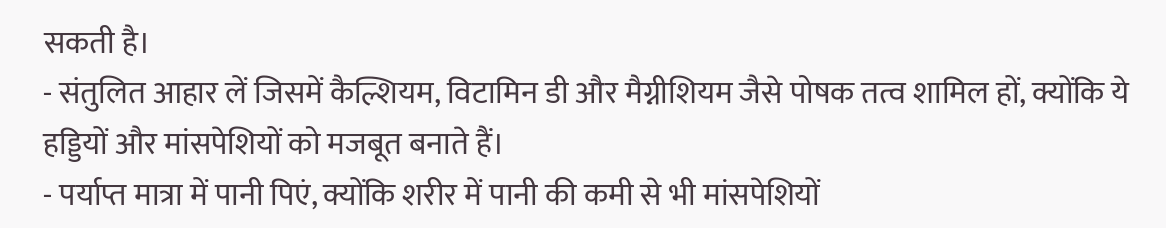सकती है।
- संतुलित आहार लें जिसमें कैल्शियम, विटामिन डी और मैग्नीशियम जैसे पोषक तत्व शामिल हों, क्योंकि ये हड्डियों और मांसपेशियों को मजबूत बनाते हैं।
- पर्याप्त मात्रा में पानी पिएं, क्योंकि शरीर में पानी की कमी से भी मांसपेशियों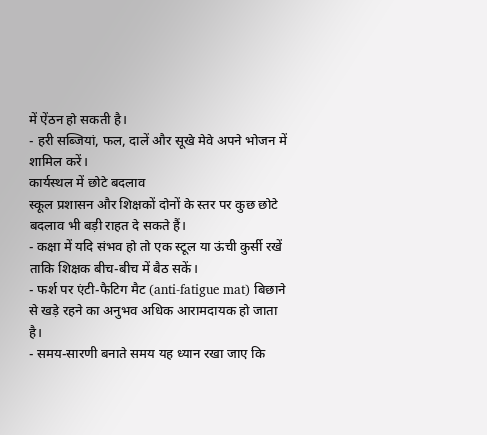में ऐंठन हो सकती है।
- हरी सब्जियां, फल, दालें और सूखे मेवे अपने भोजन में शामिल करें।
कार्यस्थल में छोटे बदलाव
स्कूल प्रशासन और शिक्षकों दोनों के स्तर पर कुछ छोटे बदलाव भी बड़ी राहत दे सकते हैं।
- कक्षा में यदि संभव हो तो एक स्टूल या ऊंची कुर्सी रखें ताकि शिक्षक बीच-बीच में बैठ सकें।
- फर्श पर एंटी-फैटिग मैट (anti-fatigue mat) बिछाने से खड़े रहने का अनुभव अधिक आरामदायक हो जाता है।
- समय-सारणी बनाते समय यह ध्यान रखा जाए कि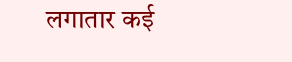लगातार कई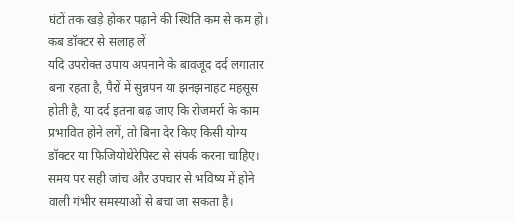घंटों तक खड़े होकर पढ़ाने की स्थिति कम से कम हो।
कब डॉक्टर से सलाह लें
यदि उपरोक्त उपाय अपनाने के बावजूद दर्द लगातार बना रहता है, पैरों में सुन्नपन या झनझनाहट महसूस होती है, या दर्द इतना बढ़ जाए कि रोजमर्रा के काम प्रभावित होने लगें, तो बिना देर किए किसी योग्य डॉक्टर या फिजियोथेरेपिस्ट से संपर्क करना चाहिए। समय पर सही जांच और उपचार से भविष्य में होने वाली गंभीर समस्याओं से बचा जा सकता है।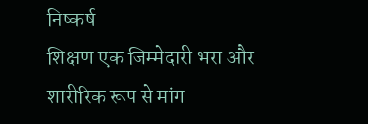निष्कर्ष
शिक्षण एक जिम्मेदारी भरा और शारीरिक रूप से मांग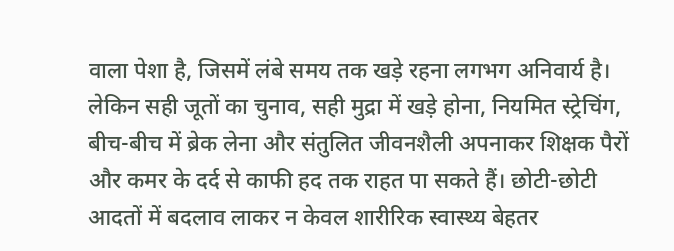वाला पेशा है, जिसमें लंबे समय तक खड़े रहना लगभग अनिवार्य है। लेकिन सही जूतों का चुनाव, सही मुद्रा में खड़े होना, नियमित स्ट्रेचिंग, बीच-बीच में ब्रेक लेना और संतुलित जीवनशैली अपनाकर शिक्षक पैरों और कमर के दर्द से काफी हद तक राहत पा सकते हैं। छोटी-छोटी आदतों में बदलाव लाकर न केवल शारीरिक स्वास्थ्य बेहतर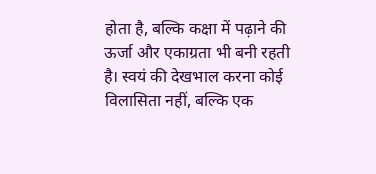होता है, बल्कि कक्षा में पढ़ाने की ऊर्जा और एकाग्रता भी बनी रहती है। स्वयं की देखभाल करना कोई विलासिता नहीं, बल्कि एक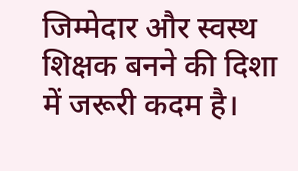जिम्मेदार और स्वस्थ शिक्षक बनने की दिशा में जरूरी कदम है।